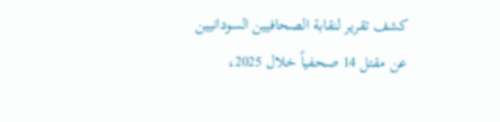كشف تقرير لنقابة الصحافيين السودانيين عن مقتل 14 صحفياً خلال 2025،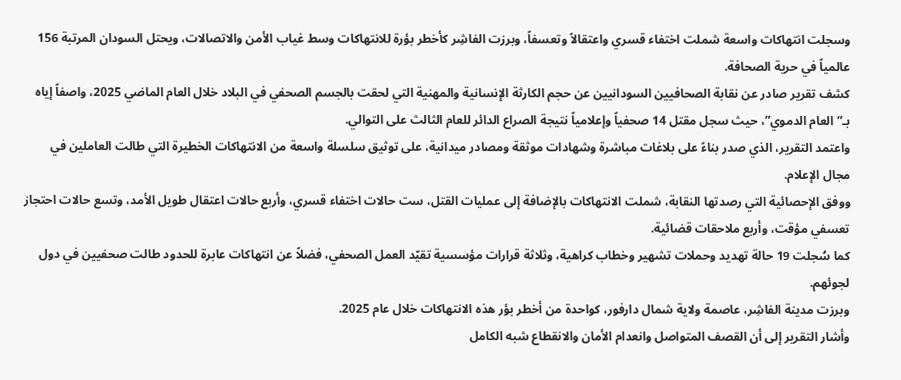وسجلت انتهاكات واسعة شملت اختفاء قسري واعتقالاً وتعسفاً، وبرزت الفاشِر كأخطر بؤرة للانتهاكات وسط غياب الأمن والاتصالات، ويحتل السودان المرتبة 156 عالمياً في حرية الصحافة.
كشف تقرير صادر عن نقابة الصحافيين السودانيين عن حجم الكارثة الإنسانية والمهنية التي لحقت بالجسم الصحفي في البلاد خلال العام الماضي 2025، واصفاً إياه بـ”العام الدموي”، حيث سجل مقتل 14 صحفياً وإعلامياً نتيجة الصراع الدائر للعام الثالث على التوالي.
واعتمد التقرير، الذي صدر بناءً على بلاغات مباشرة وشهادات موثقة ومصادر ميدانية، على توثيق سلسلة واسعة من الانتهاكات الخطيرة التي طالت العاملين في مجال الإعلام.
ووفق الإحصائية التي رصدتها النقابة، شملت الانتهاكات بالإضافة إلى عمليات القتل، ست حالات اختفاء قسري، وأربع حالات اعتقال طويل الأمد، وتسع حالات احتجاز تعسفي مؤقت، وأربع ملاحقات قضائية.
كما سُجلت 19 حالة تهديد وحملات تشهير وخطاب كراهية، وثلاثة قرارات مؤسسية تقيّد العمل الصحفي، فضلاً عن انتهاكات عابرة للحدود طالت صحفيين في دول لجوئهم.
وبرزت مدينة الفاشِر، عاصمة ولاية شمال دارفور، كواحدة من أخطر بؤر هذه الانتهاكات خلال عام 2025.
وأشار التقرير إلى أن القصف المتواصل وانعدام الأمان والانقطاع شبه الكامل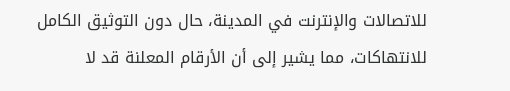للاتصالات والإنترنت في المدينة، حال دون التوثيق الكامل للانتهاكات، مما يشير إلى أن الأرقام المعلنة قد لا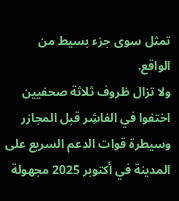تمثل سوى جزء بسيط من الواقع.
ولا تزال ظروف ثلاثة صحفيين اختفوا في الفاشِر قبل المجازر وسيطرة قوات الدعم السريع على المدينة في أكتوبر 2025 مجهولة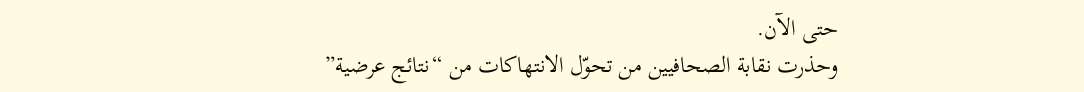حتى الآن.
وحذرت نقابة الصحافيين من تحوّل الانتهاكات من “نتائج عرضية”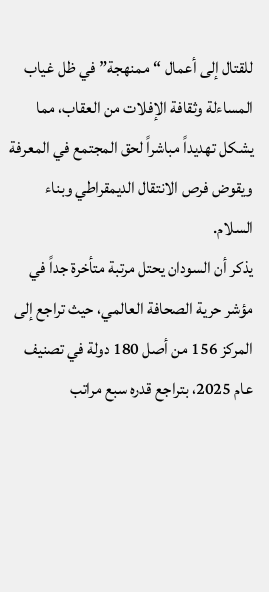للقتال إلى أعمال “ممنهجة” في ظل غياب المساءلة وثقافة الإفلات من العقاب، مما يشكل تهديداً مباشراً لحق المجتمع في المعرفة ويقوض فرص الانتقال الديمقراطي وبناء السلام.
يذكر أن السودان يحتل مرتبة متأخرة جداً في مؤشر حرية الصحافة العالمي، حيث تراجع إلى المركز 156 من أصل 180 دولة في تصنيف عام 2025، بتراجع قدره سبع مراتب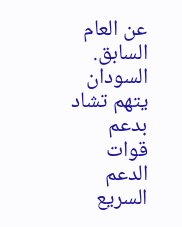عن العام السابق.
السودان يتهم تشاد بدعم قوات الدعم السريع